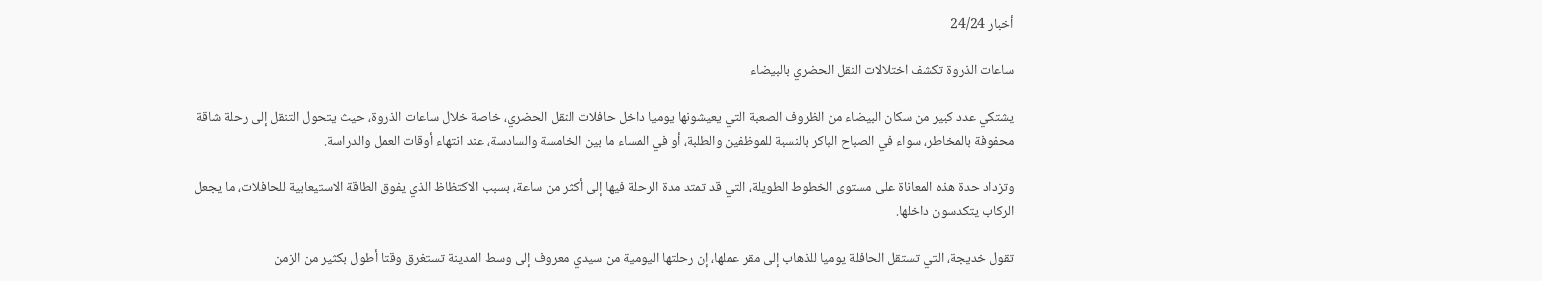أخبار 24/24

ساعات الذروة تكشف اختلالات النقل الحضري بالبيضاء

يشتكي عدد كبير من سكان البيضاء من الظروف الصعبة التي يعيشونها يوميا داخل حافلات النقل الحضري، خاصة خلال ساعات الذروة، حيث يتحول التنقل إلى رحلة شاقة محفوفة بالمخاطر، سواء في الصباح الباكر بالنسبة للموظفين والطلبة، أو في المساء ما بين الخامسة والسادسة، عند انتهاء أوقات العمل والدراسة.

وتزداد حدة هذه المعاناة على مستوى الخطوط الطويلة، التي قد تمتد مدة الرحلة فيها إلى أكثر من ساعة، بسبب الاكتظاظ الذي يفوق الطاقة الاستيعابية للحافلات، ما يجعل الركاب يتكدسون داخلها.

تقول خديجة، التي تستقل الحافلة يوميا للذهاب إلى مقر عملها، إن رحلتها اليومية من سيدي معروف إلى وسط المدينة تستغرق وقتا أطول بكثير من الزمن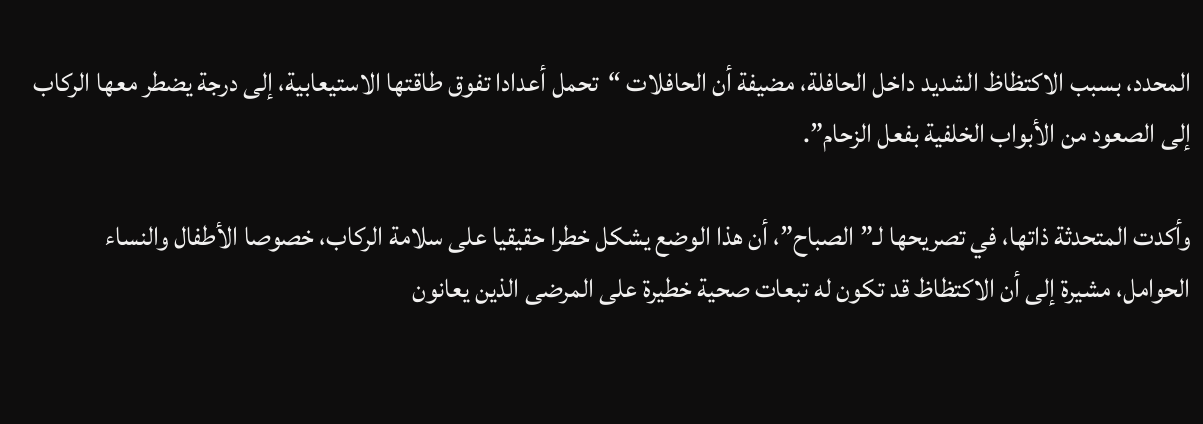المحدد، بسبب الاكتظاظ الشديد داخل الحافلة، مضيفة أن الحافلات “تحمل أعدادا تفوق طاقتها الاستيعابية، إلى درجة يضطر معها الركاب إلى الصعود من الأبواب الخلفية بفعل الزحام”.

وأكدت المتحدثة ذاتها، في تصريحها لـ”الصباح”، أن هذا الوضع يشكل خطرا حقيقيا على سلامة الركاب، خصوصا الأطفال والنساء الحوامل، مشيرة إلى أن الاكتظاظ قد تكون له تبعات صحية خطيرة على المرضى الذين يعانون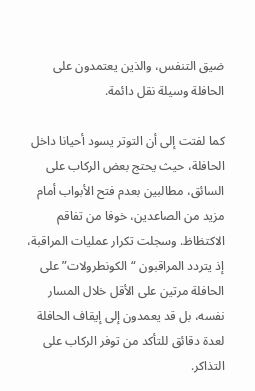ضيق التنفس، والذين يعتمدون على الحافلة وسيلة نقل دائمة.

كما لفتت إلى أن التوتر يسود أحيانا داخل الحافلة، حيث يحتج بعض الركاب على السائق، مطالبين بعدم فتح الأبواب أمام مزيد من الصاعدين، خوفا من تفاقم الاكتظاظ. وسجلت تكرار عمليات المراقبة، إذ يتردد المراقبون “الكونطرولات” على الحافلة مرتين على الأقل خلال المسار نفسه، بل قد يعمدون إلى إيقاف الحافلة لعدة دقائق للتأكد من توفر الركاب على التذاكر.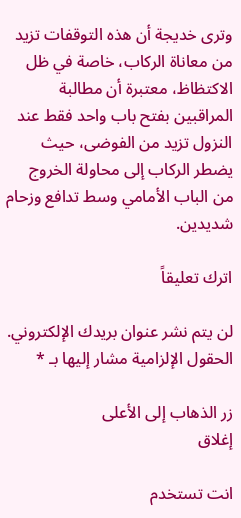وترى خديجة أن هذه التوقفات تزيد من معاناة الركاب، خاصة في ظل الاكتظاظ، معتبرة أن مطالبة المراقبين بفتح باب واحد فقط عند النزول تزيد من الفوضى، حيث يضطر الركاب إلى محاولة الخروج من الباب الأمامي وسط تدافع وزحام شديدين.

اترك تعليقاً

لن يتم نشر عنوان بريدك الإلكتروني. الحقول الإلزامية مشار إليها بـ *

زر الذهاب إلى الأعلى
إغلاق

انت تستخدم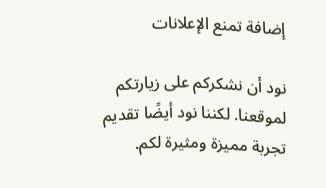إضافة تمنع الإعلانات

نود أن نشكركم على زيارتكم لموقعنا. لكننا نود أيضًا تقديم تجربة مميزة ومثيرة لكم.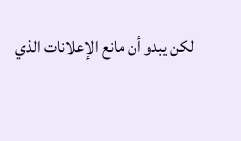لكن يبدو أن مانع الإعلانات الذي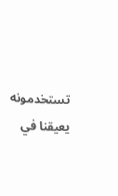تستخدمونه يعيقنا في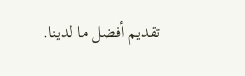تقديم أفضل ما لدينا.